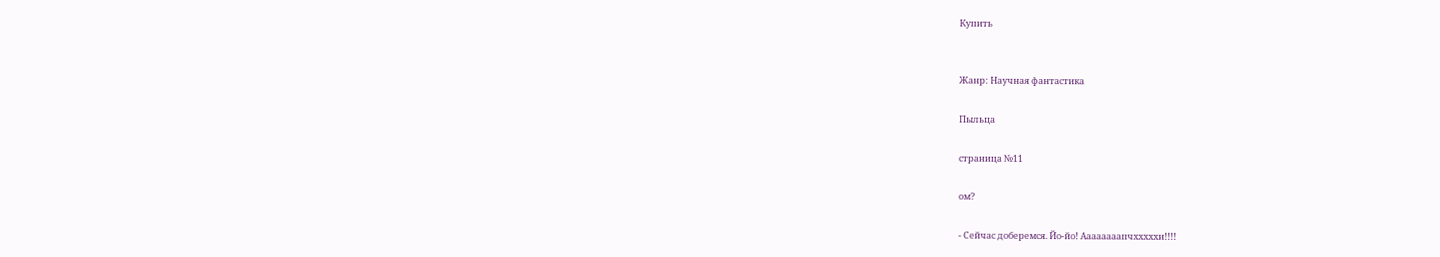Купить


Жанр: Научная фантастика

Пыльца

страница №11

ом?

- Сейчас доберемся. Йо-йо! Аааааааапчхххххи!!!!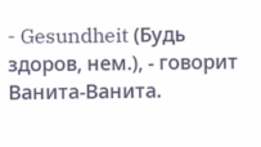- Gesundheit (Будь здоров, нем.), - говорит Ванита-Ванита.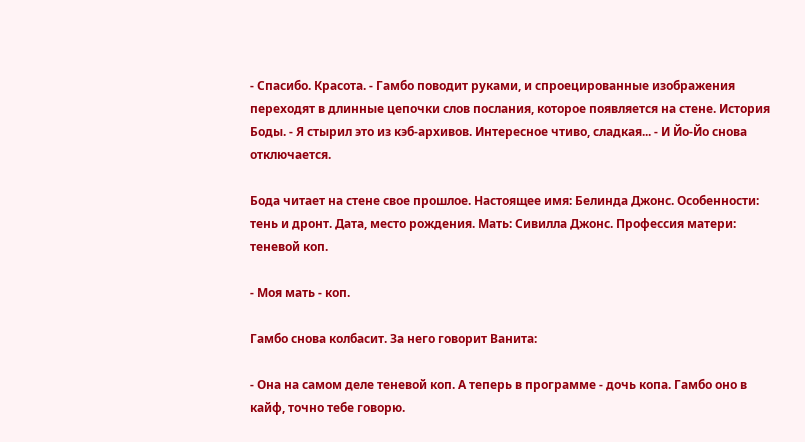- Спасибо. Красота. - Гамбо поводит руками, и спроецированные изображения
переходят в длинные цепочки слов послания, которое появляется на стене. История
Боды. - Я стырил это из кэб-архивов. Интересное чтиво, сладкая... - И Йо-Йо снова
отключается.

Бода читает на стене свое прошлое. Настоящее имя: Белинда Джонс. Особенности:
тень и дронт. Дата, место рождения. Мать: Сивилла Джонс. Профессия матери:
теневой коп.

- Моя мать - коп.

Гамбо снова колбасит. За него говорит Ванита:

- Она на самом деле теневой коп. А теперь в программе - дочь копа. Гамбо оно в
кайф, точно тебе говорю.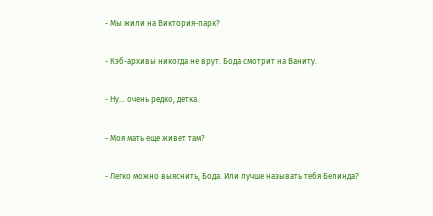- Мы жили на Виктория-парк?

- Кэб-архивы никогда не врут. Бода смотрит на Ваниту.

- Ну... очень редко, детка.

- Моя мать еще живет там?

- Легко можно выяснить, Бода. Или лучше называть тебя Белинда?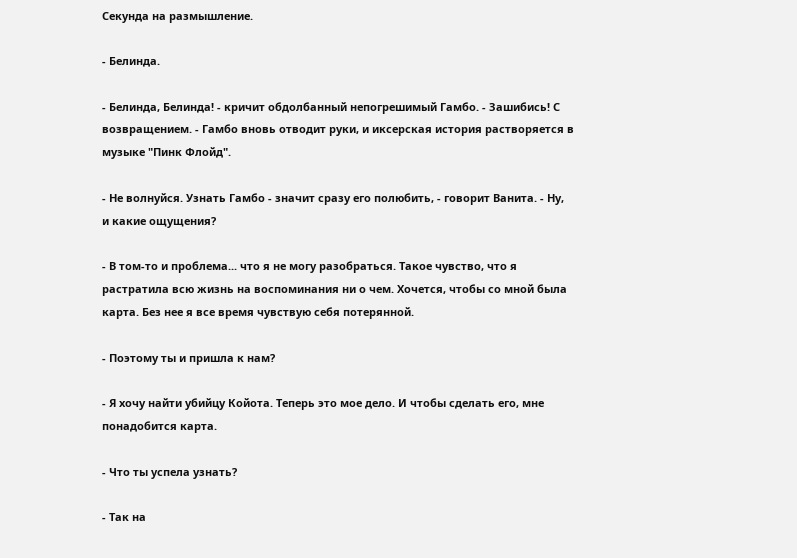Секунда на размышление.

- Белинда.

- Белинда, Белинда! - кричит обдолбанный непогрешимый Гамбо. - Зашибись! С
возвращением. - Гамбо вновь отводит руки, и иксерская история растворяется в
музыке "Пинк Флойд".

- Не волнуйся. Узнать Гамбо - значит сразу его полюбить, - говорит Ванита. - Ну,
и какие ощущения?

- В том-то и проблема... что я не могу разобраться. Такое чувство, что я
растратила всю жизнь на воспоминания ни о чем. Хочется, чтобы со мной была
карта. Без нее я все время чувствую себя потерянной.

- Поэтому ты и пришла к нам?

- Я хочу найти убийцу Койота. Теперь это мое дело. И чтобы сделать его, мне
понадобится карта.

- Что ты успела узнать?

- Так на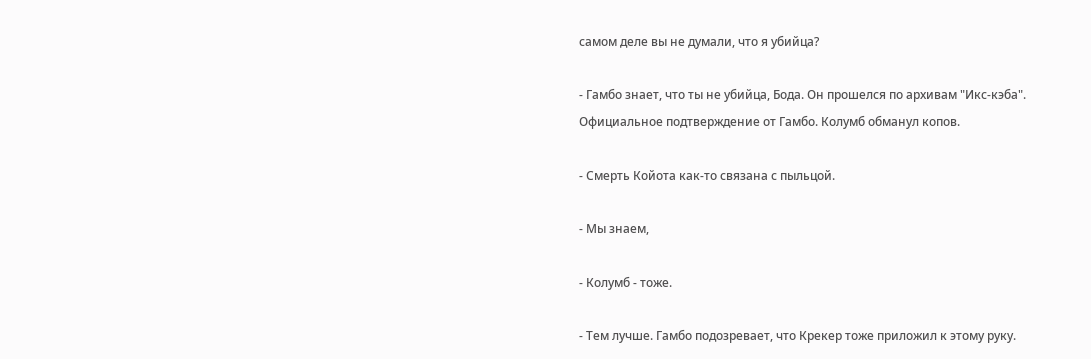самом деле вы не думали, что я убийца?

- Гамбо знает, что ты не убийца, Бода. Он прошелся по архивам "Икс-кэба".
Официальное подтверждение от Гамбо. Колумб обманул копов.

- Смерть Койота как-то связана с пыльцой.

- Мы знаем,

- Колумб - тоже.

- Тем лучше. Гамбо подозревает, что Крекер тоже приложил к этому руку.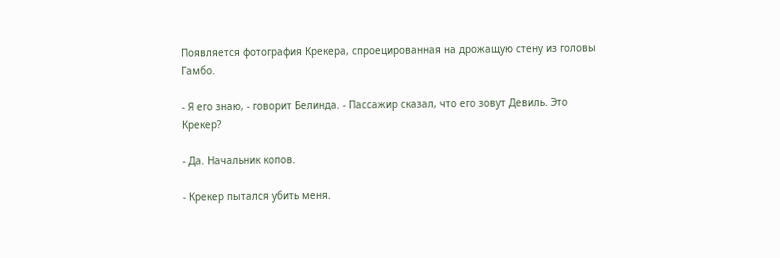Появляется фотография Крекера, спроецированная на дрожащую стену из головы
Гамбо.

- Я его знаю, - говорит Белинда. - Пассажир сказал, что его зовут Девиль. Это
Крекер?

- Да. Начальник копов.

- Крекер пытался убить меня.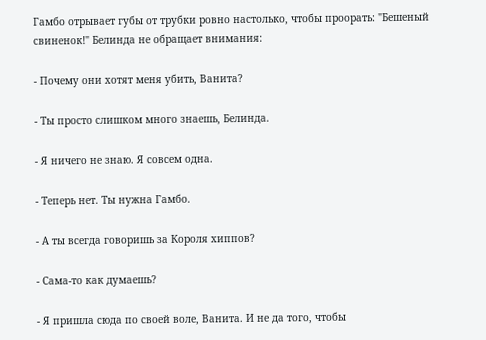Гамбо отрывает губы от трубки ровно настолько, чтобы проорать: "Бешеный
свиненок!" Белинда не обращает внимания:

- Почему они хотят меня убить, Ванита?

- Ты просто слишком много знаешь, Белинда.

- Я ничего не знаю. Я совсем одна.

- Теперь нет. Ты нужна Гамбо.

- А ты всегда говоришь за Короля хиппов?

- Сама-то как думаешь?

- Я пришла сюда по своей воле, Ванита. И не да того, чтобы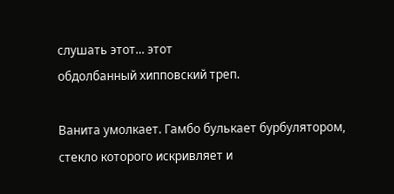слушать этот... этот
обдолбанный хипповский треп.

Ванита умолкает. Гамбо булькает бурбулятором, стекло которого искривляет и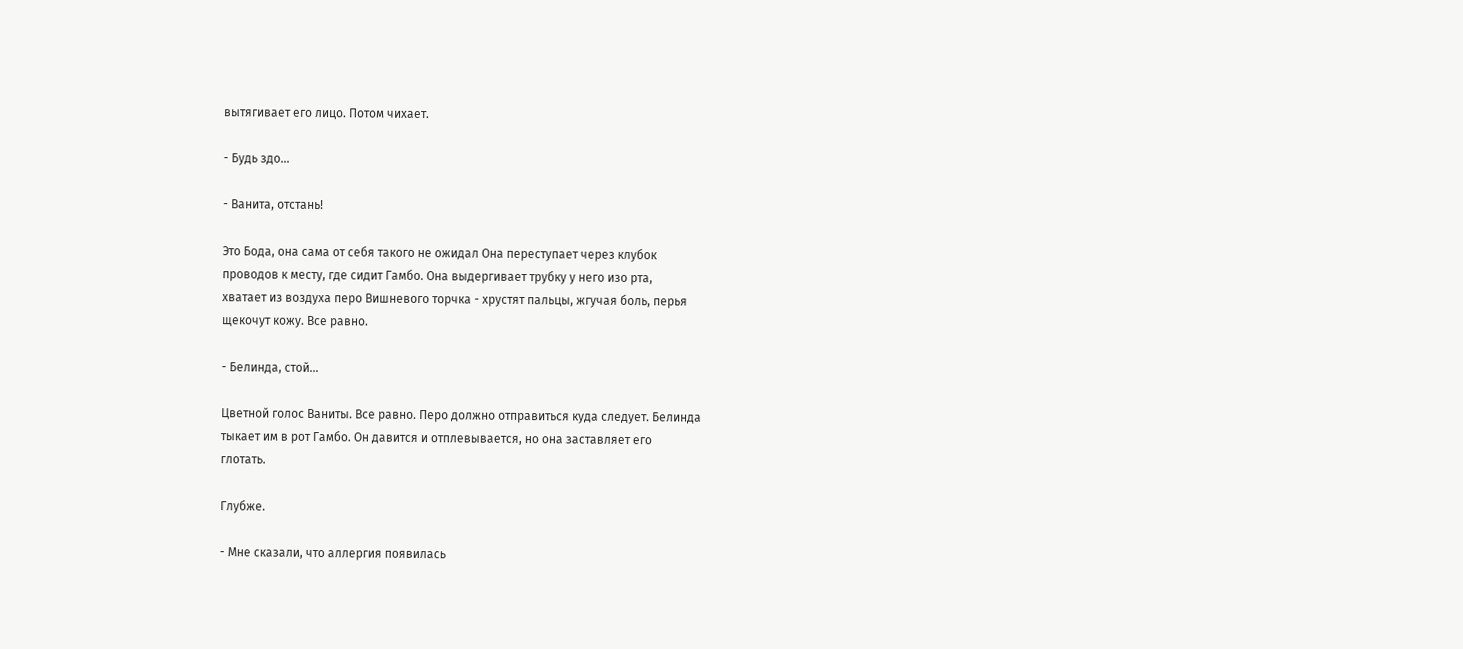вытягивает его лицо. Потом чихает.

- Будь здо...

- Ванита, отстань!

Это Бода, она сама от себя такого не ожидал Она переступает через клубок
проводов к месту, где сидит Гамбо. Она выдергивает трубку у него изо рта,
хватает из воздуха перо Вишневого торчка - хрустят пальцы, жгучая боль, перья
щекочут кожу. Все равно.

- Белинда, стой...

Цветной голос Ваниты. Все равно. Перо должно отправиться куда следует. Белинда
тыкает им в рот Гамбо. Он давится и отплевывается, но она заставляет его
глотать.

Глубже.

- Мне сказали, что аллергия появилась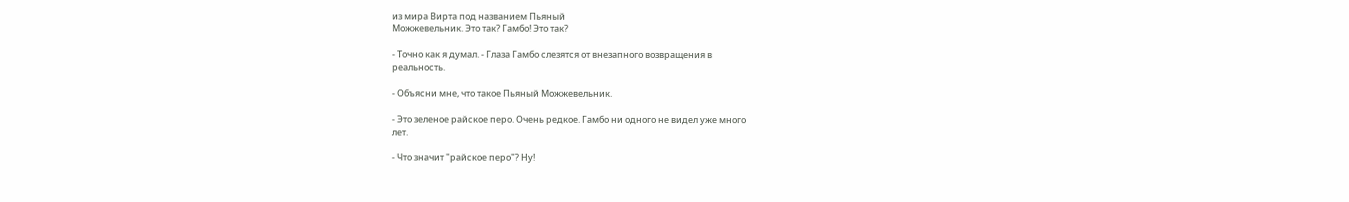из мира Вирта под названием Пьяный
Можжевельник. Это так? Гамбо! Это так?

- Точно как я думал. - Глаза Гамбо слезятся от внезапного возвращения в
реальность.

- Объясни мне, что такое Пьяный Можжевельник.

- Это зеленое райское перо. Очень редкое. Гамбо ни одного не видел уже много
лет.

- Что значит "райское перо"? Ну!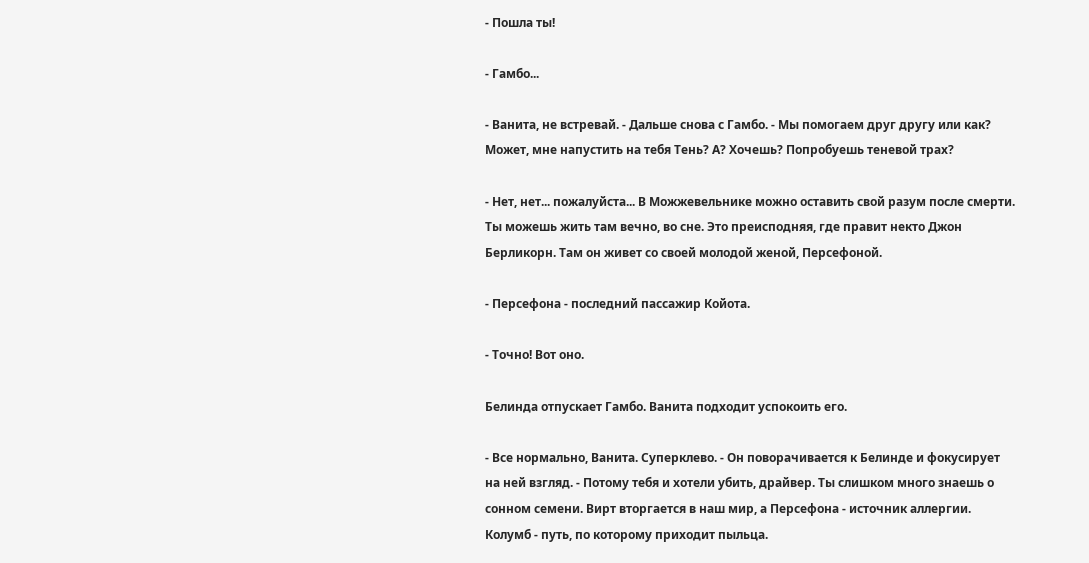- Пошла ты!

- Гамбо...

- Ванита, не встревай. - Дальше снова с Гамбо. - Мы помогаем друг другу или как?
Может, мне напустить на тебя Тень? А? Хочешь? Попробуешь теневой трах?

- Нет, нет... пожалуйста... В Можжевельнике можно оставить свой разум после смерти.
Ты можешь жить там вечно, во сне. Это преисподняя, где правит некто Джон
Берликорн. Там он живет со своей молодой женой, Персефоной.

- Персефона - последний пассажир Койота.

- Точно! Вот оно.

Белинда отпускает Гамбо. Ванита подходит успокоить его.

- Все нормально, Ванита. Суперклево. - Он поворачивается к Белинде и фокусирует
на ней взгляд. - Потому тебя и хотели убить, драйвер. Ты слишком много знаешь о
сонном семени. Вирт вторгается в наш мир, а Персефона - источник аллергии.
Колумб - путь, по которому приходит пыльца.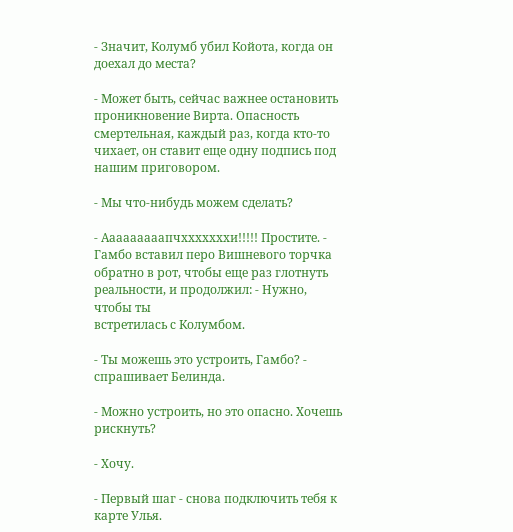- Значит, Колумб убил Койота, когда он доехал до места?

- Может быть, сейчас важнее остановить проникновение Вирта. Опасность
смертельная, каждый раз, когда кто-то чихает, он ставит еще одну подпись под
нашим приговором.

- Мы что-нибудь можем сделать?

- Ааааааааапчхххххххи!!!!! Простите. - Гамбо вставил перо Вишневого торчка
обратно в рот, чтобы еще раз глотнуть реальности, и продолжил: - Нужно, чтобы ты
встретилась с Колумбом.

- Ты можешь это устроить, Гамбо? - спрашивает Белинда.

- Можно устроить, но это опасно. Хочешь рискнуть?

- Хочу.

- Первый шаг - снова подключить тебя к карте Улья.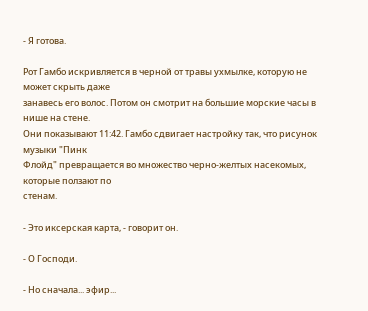- Я готова.

Рот Гамбо искривляется в черной от травы ухмылке, которую не может скрыть даже
занавесь его волос. Потом он смотрит на большие морские часы в нише на стене.
Они показывают 11:42. Гамбо сдвигает настройку так, что рисунок музыки "Пинк
Флойд" превращается во множество черно-желтых насекомых, которые ползают по
стенам.

- Это иксерская карта, - говорит он.

- О Господи.

- Но сначала... эфир...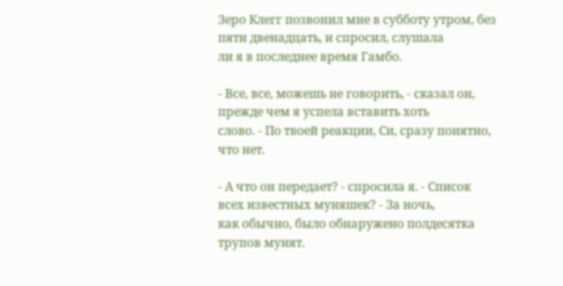Зеро Клегг позвонил мне в субботу утром, без пяти двенадцать, и спросил, слушала
ли я в последнее время Гамбо.

- Все, все, можешь не говорить, - сказал он, прежде чем я успела вставить хоть
слово. - По твоей реакции, Си, сразу понятно, что нет.

- А что он передает? - спросила я. - Список всех известных муняшек? - За ночь,
как обычно, было обнаружено полдесятка трупов мунят.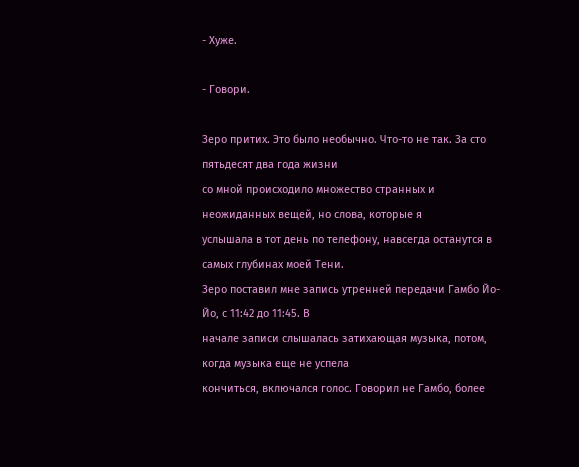- Хуже.

- Говори.

Зеро притих. Это было необычно. Что-то не так. За сто пятьдесят два года жизни
со мной происходило множество странных и неожиданных вещей, но слова, которые я
услышала в тот день по телефону, навсегда останутся в самых глубинах моей Тени.
Зеро поставил мне запись утренней передачи Гамбо Йо-Йо, с 11:42 до 11:45. В
начале записи слышалась затихающая музыка, потом, когда музыка еще не успела
кончиться, включался голос. Говорил не Гамбо, более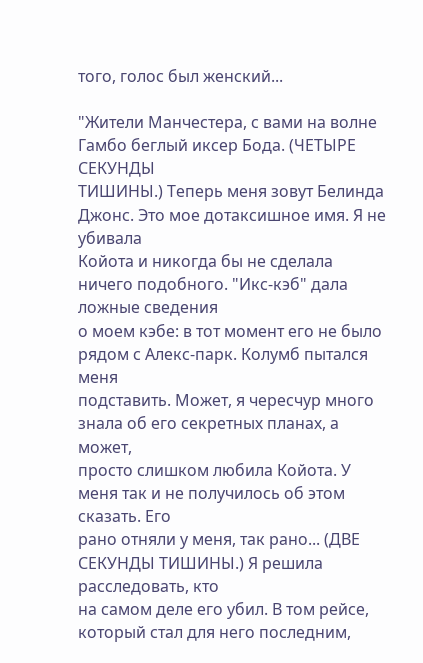того, голос был женский...

"Жители Манчестера, с вами на волне Гамбо беглый иксер Бода. (ЧЕТЫРЕ СЕКУНДЫ
ТИШИНЫ.) Теперь меня зовут Белинда Джонс. Это мое дотаксишное имя. Я не убивала
Койота и никогда бы не сделала ничего подобного. "Икс-кэб" дала ложные сведения
о моем кэбе: в тот момент его не было рядом с Алекс-парк. Колумб пытался меня
подставить. Может, я чересчур много знала об его секретных планах, а может,
просто слишком любила Койота. У меня так и не получилось об этом сказать. Его
рано отняли у меня, так рано... (ДВЕ СЕКУНДЫ ТИШИНЫ.) Я решила расследовать, кто
на самом деле его убил. В том рейсе, который стал для него последним,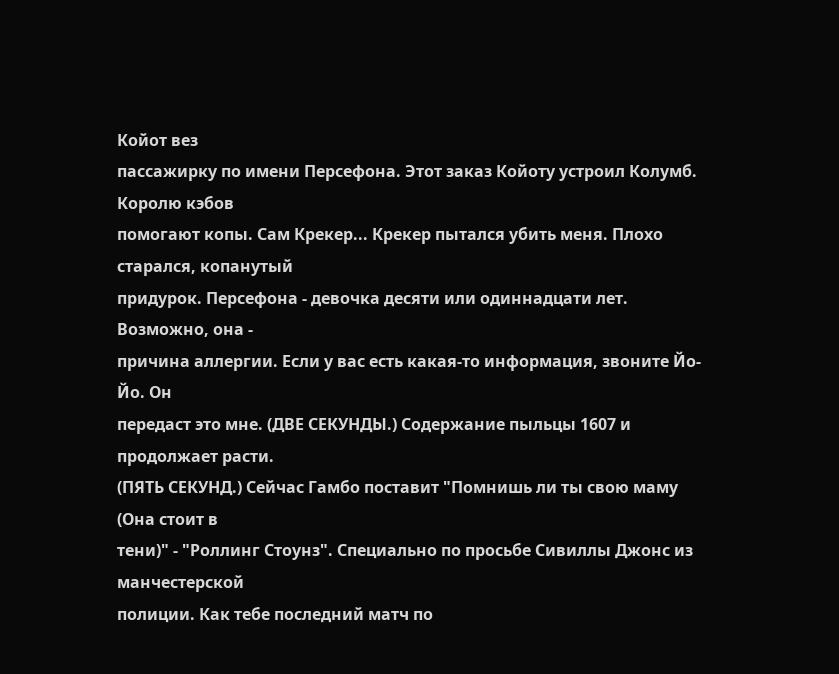Койот вез
пассажирку по имени Персефона. Этот заказ Койоту устроил Колумб. Королю кэбов
помогают копы. Сам Крекер... Крекер пытался убить меня. Плохо старался, копанутый
придурок. Персефона - девочка десяти или одиннадцати лет. Возможно, она -
причина аллергии. Если у вас есть какая-то информация, звоните Йо-Йо. Он
передаст это мне. (ДВЕ СЕКУНДЫ.) Содержание пыльцы 1607 и продолжает расти.
(ПЯТЬ СЕКУНД.) Сейчас Гамбо поставит "Помнишь ли ты свою маму (Она стоит в
тени)" - "Роллинг Стоунз". Специально по просьбе Сивиллы Джонс из манчестерской
полиции. Как тебе последний матч по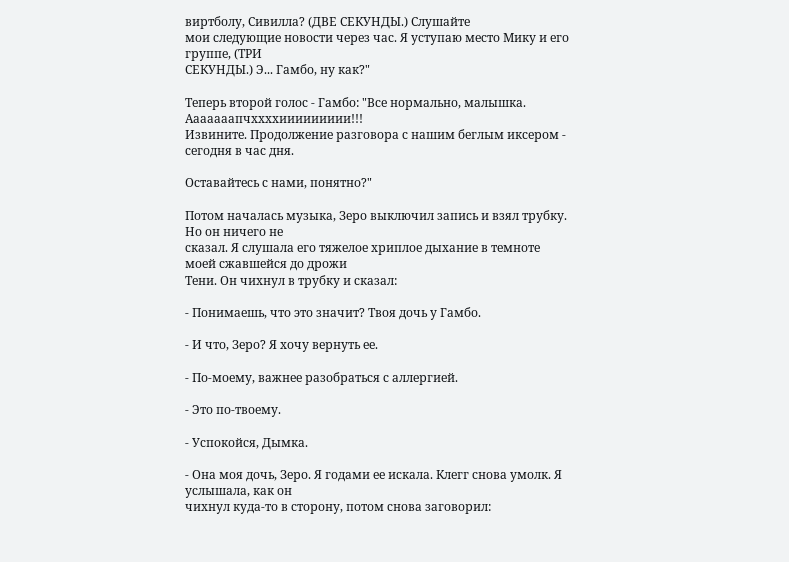виртболу, Сивилла? (ДВЕ СЕКУНДЫ.) Слушайте
мои следующие новости через час. Я уступаю место Мику и его группе, (ТРИ
СЕКУНДЫ.) Э... Гамбо, ну как?"

Теперь второй голос - Гамбо: "Все нормально, малышка. Ааааааапчххххиииииииии!!!
Извините. Продолжение разговора с нашим беглым иксером - сегодня в час дня.

Оставайтесь с нами, понятно?"

Потом началась музыка, Зеро выключил запись и взял трубку. Но он ничего не
сказал. Я слушала его тяжелое хриплое дыхание в темноте моей сжавшейся до дрожи
Тени. Он чихнул в трубку и сказал:

- Понимаешь, что это значит? Твоя дочь у Гамбо.

- И что, Зеро? Я хочу вернуть ее.

- По-моему, важнее разобраться с аллергией.

- Это по-твоему.

- Успокойся, Дымка.

- Она моя дочь, Зеро. Я годами ее искала. Клегг снова умолк. Я услышала, как он
чихнул куда-то в сторону, потом снова заговорил: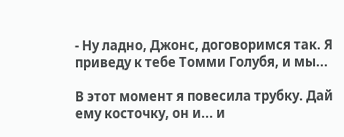- Ну ладно, Джонс, договоримся так. Я приведу к тебе Томми Голубя, и мы...

В этот момент я повесила трубку. Дай ему косточку, он и... и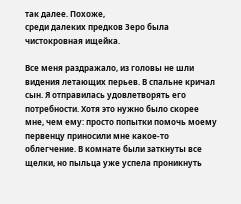так далее. Похоже,
среди далеких предков Зеро была чистокровная ищейка.

Все меня раздражало, из головы не шли видения летающих перьев. В спальне кричал
сын. Я отправилась удовлетворять его потребности. Хотя это нужно было скорее
мне, чем ему: просто попытки помочь моему первенцу приносили мне какое-то
облегчение. В комнате были заткнуты все щелки, но пыльца уже успела проникнуть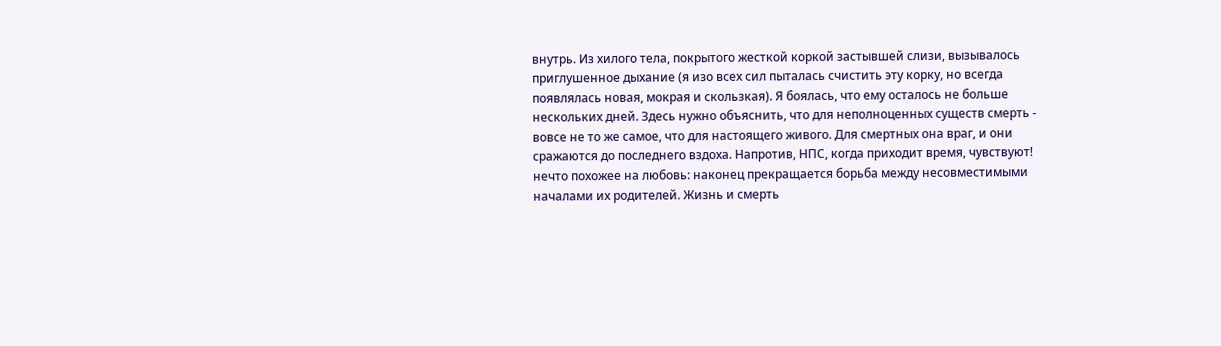внутрь. Из хилого тела, покрытого жесткой коркой застывшей слизи, вызывалось
приглушенное дыхание (я изо всех сил пыталась счистить эту корку, но всегда
появлялась новая, мокрая и скользкая). Я боялась, что ему осталось не больше
нескольких дней. Здесь нужно объяснить, что для неполноценных существ смерть -
вовсе не то же самое, что для настоящего живого. Для смертных она враг, и они
сражаются до последнего вздоха. Напротив, НПС, когда приходит время, чувствуют!
нечто похожее на любовь: наконец прекращается борьба между несовместимыми
началами их родителей. Жизнь и смерть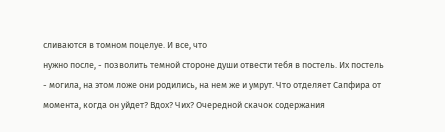сливаются в томном поцелуе. И все, что
нужно после, - позволить темной стороне души отвести тебя в постель. Их постель
- могила, на этом ложе они родились, на нем же и умрут. Что отделяет Сапфира от
момента, когда он уйдет? Вдох? Чих? Очередной скачок содержания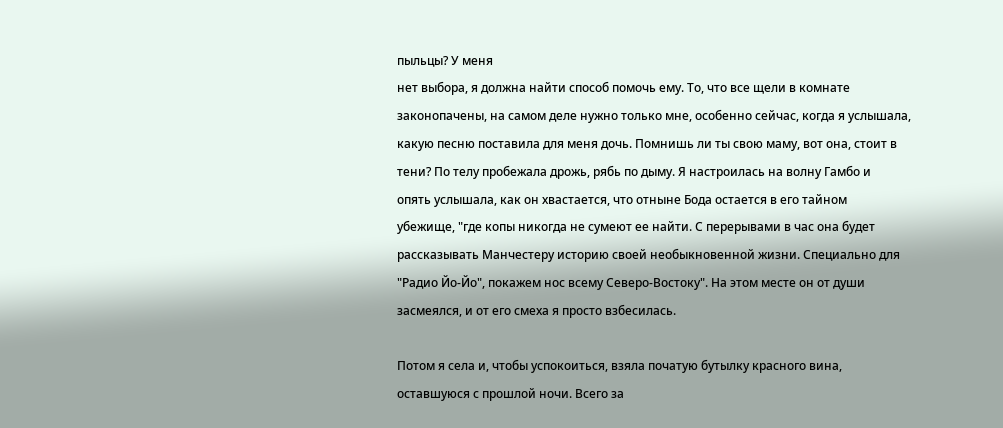пыльцы? У меня
нет выбора, я должна найти способ помочь ему. То, что все щели в комнате
законопачены, на самом деле нужно только мне, особенно сейчас, когда я услышала,
какую песню поставила для меня дочь. Помнишь ли ты свою маму, вот она, стоит в
тени? По телу пробежала дрожь, рябь по дыму. Я настроилась на волну Гамбо и
опять услышала, как он хвастается, что отныне Бода остается в его тайном
убежище, "где копы никогда не сумеют ее найти. С перерывами в час она будет
рассказывать Манчестеру историю своей необыкновенной жизни. Специально для
"Радио Йо-Йо", покажем нос всему Северо-Востоку". На этом месте он от души
засмеялся, и от его смеха я просто взбесилась.

Потом я села и, чтобы успокоиться, взяла початую бутылку красного вина,
оставшуюся с прошлой ночи. Всего за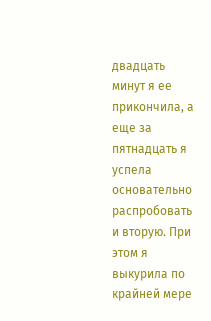двадцать минут я ее прикончила, а еще за
пятнадцать я успела основательно распробовать и вторую. При этом я выкурила по
крайней мере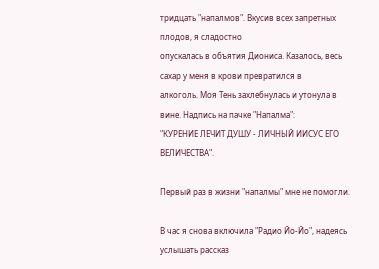тридцать "напалмов". Вкусив всех запретных плодов, я сладостно
опускалась в объятия Диониса. Казалось, весь сахар у меня в крови превратился в
алкоголь. Моя Тень захлебнулась и утонула в вине. Надпись на пачке "Напалма":
"КУРЕНИЕ ЛЕЧИТ ДУШУ - ЛИЧНЫЙ ИИСУС ЕГО ВЕЛИЧЕСТВА".

Первый раз в жизни "напалмы" мне не помогли.

В час я снова включила "Радио Йо-Йо", надеясь услышать рассказ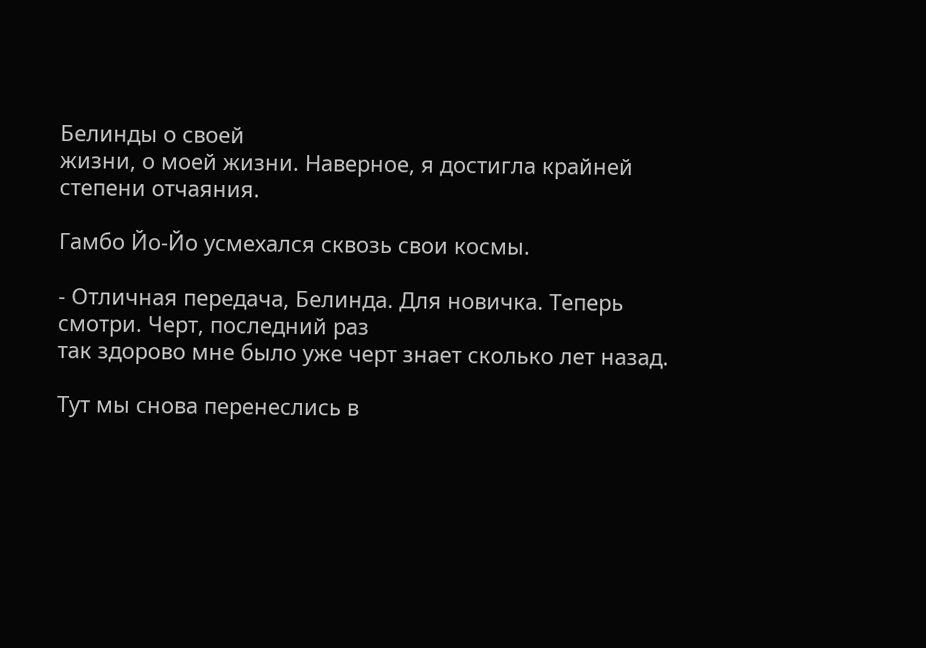Белинды о своей
жизни, о моей жизни. Наверное, я достигла крайней степени отчаяния.

Гамбо Йо-Йо усмехался сквозь свои космы.

- Отличная передача, Белинда. Для новичка. Теперь смотри. Черт, последний раз
так здорово мне было уже черт знает сколько лет назад.

Тут мы снова перенеслись в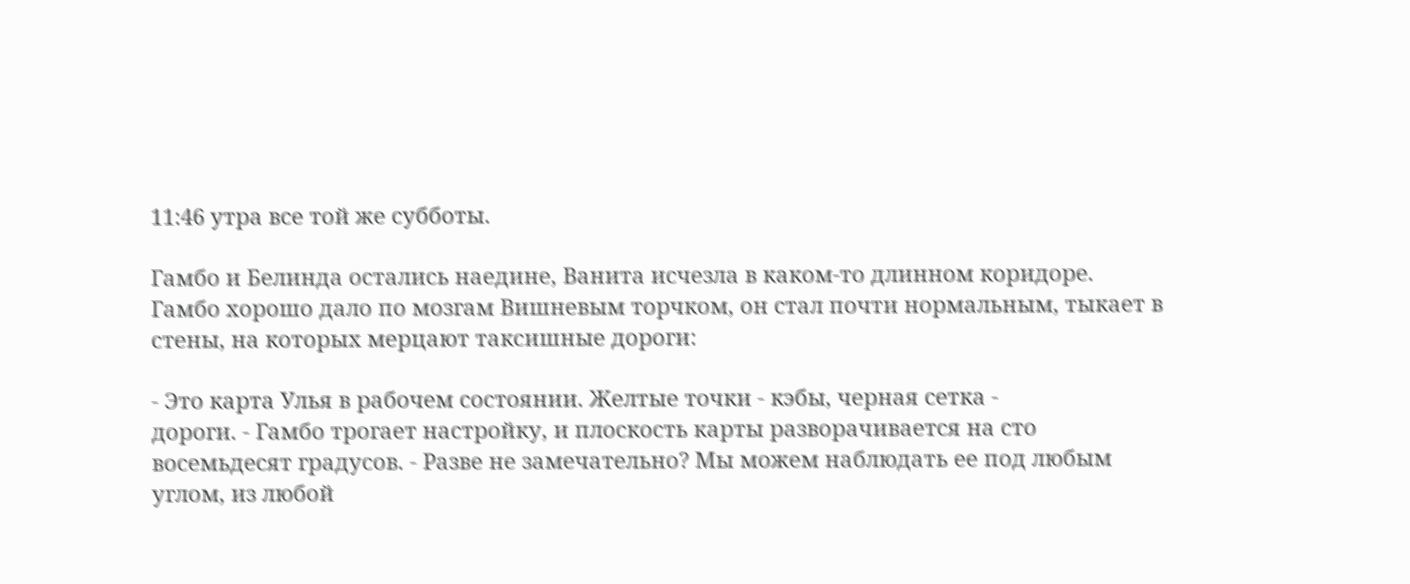11:46 утра все той же субботы.

Гамбо и Белинда остались наедине, Ванита исчезла в каком-то длинном коридоре.
Гамбо хорошо дало по мозгам Вишневым торчком, он стал почти нормальным, тыкает в
стены, на которых мерцают таксишные дороги:

- Это карта Улья в рабочем состоянии. Желтые точки - кэбы, черная сетка -
дороги. - Гамбо трогает настройку, и плоскость карты разворачивается на сто
восемьдесят градусов. - Разве не замечательно? Мы можем наблюдать ее под любым
углом, из любой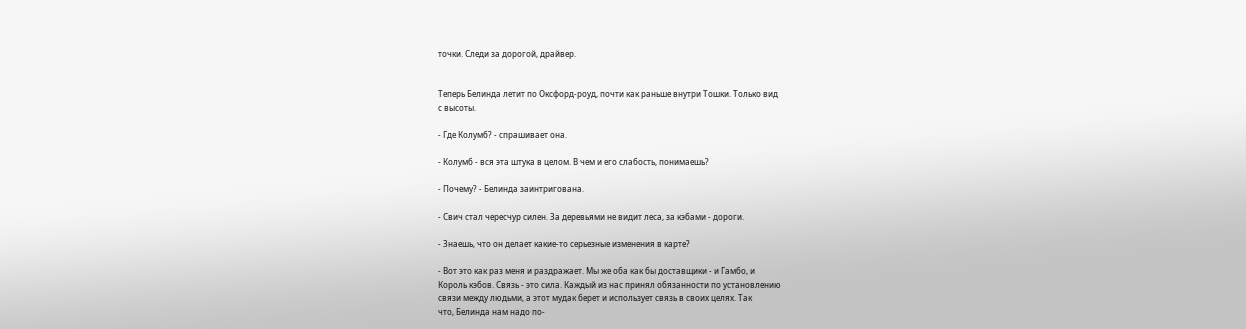точки. Следи за дорогой, драйвер.


Теперь Белинда летит по Оксфорд-роуд, почти как раньше внутри Тошки. Только вид
с высоты.

- Где Колумб? - спрашивает она.

- Колумб - вся эта штука в целом. В чем и его слабость, понимаешь?

- Почему? - Белинда заинтригована.

- Свич стал чересчур силен. За деревьями не видит леса, за кэбами - дороги.

- Знаешь, что он делает какие-то серьезные изменения в карте?

- Вот это как раз меня и раздражает. Мы же оба как бы доставщики - и Гамбо, и
Король кэбов. Связь - это сила. Каждый из нас принял обязанности по установлению
связи между людьми, а этот мудак берет и использует связь в своих целях. Так
что, Белинда нам надо по-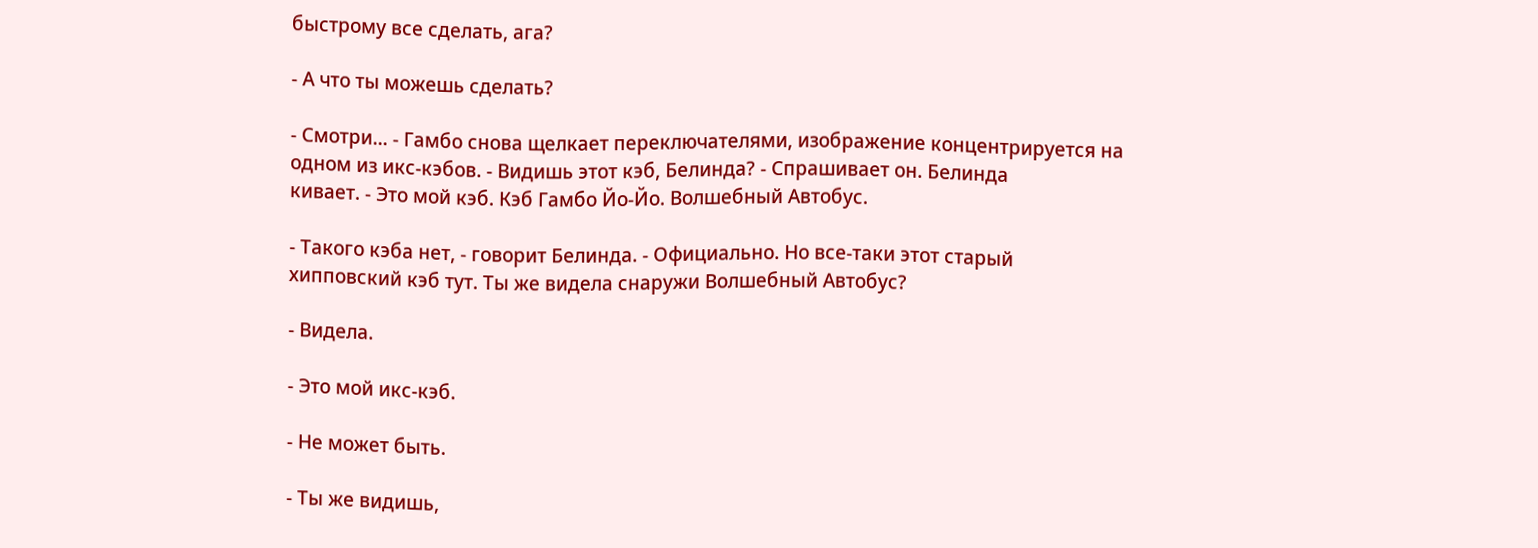быстрому все сделать, ага?

- А что ты можешь сделать?

- Смотри... - Гамбо снова щелкает переключателями, изображение концентрируется на
одном из икс-кэбов. - Видишь этот кэб, Белинда? - Спрашивает он. Белинда
кивает. - Это мой кэб. Кэб Гамбо Йо-Йо. Волшебный Автобус.

- Такого кэба нет, - говорит Белинда. - Официально. Но все-таки этот старый
хипповский кэб тут. Ты же видела снаружи Волшебный Автобус?

- Видела.

- Это мой икс-кэб.

- Не может быть.

- Ты же видишь,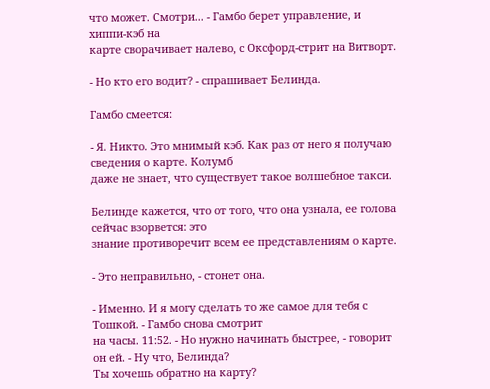что может. Смотри... - Гамбо берет управление, и хиппи-кэб на
карте сворачивает налево, с Оксфорд-стрит на Витворт.

- Но кто его водит? - спрашивает Белинда.

Гамбо смеется:

- Я. Никто. Это мнимый кэб. Как раз от него я получаю сведения о карте. Колумб
даже не знает, что существует такое волшебное такси.

Белинде кажется, что от того, что она узнала, ее голова сейчас взорвется: это
знание противоречит всем ее представлениям о карте.

- Это неправильно, - стонет она.

- Именно. И я могу сделать то же самое для тебя с Тошкой. - Гамбо снова смотрит
на часы. 11:52. - Но нужно начинать быстрее, - говорит он ей. - Ну что, Белинда?
Ты хочешь обратно на карту?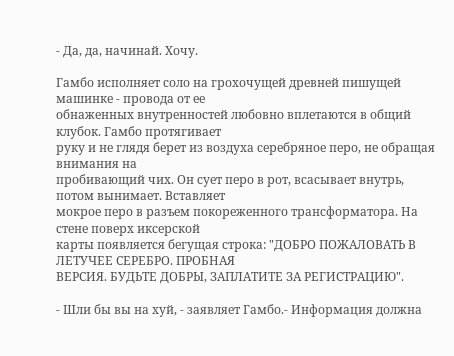- Да, да, начинай. Хочу.

Гамбо исполняет соло на грохочущей древней пишущей машинке - провода от ее
обнаженных внутренностей любовно вплетаются в общий клубок. Гамбо протягивает
руку и не глядя берет из воздуха серебряное перо, не обращая внимания на
пробивающий чих. Он сует перо в рот, всасывает внутрь, потом вынимает. Вставляет
мокрое перо в разъем покореженного трансформатора. На стене поверх иксерской
карты появляется бегущая строка: "ДОБРО ПОЖАЛОВАТЬ В ЛЕТУЧЕЕ СЕРЕБРО. ПРОБНАЯ
ВЕРСИЯ. БУДЬТЕ ДОБРЫ, ЗАПЛАТИТЕ ЗА РЕГИСТРАЦИЮ".

- Шли бы вы на хуй, - заявляет Гамбо.- Информация должна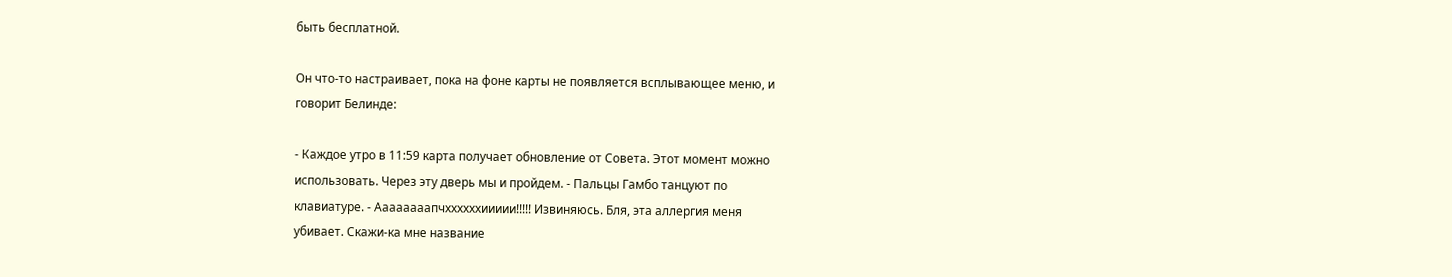быть бесплатной.

Он что-то настраивает, пока на фоне карты не появляется всплывающее меню, и
говорит Белинде:

- Каждое утро в 11:59 карта получает обновление от Совета. Этот момент можно
использовать. Через эту дверь мы и пройдем. - Пальцы Гамбо танцуют по
клавиатуре. - Аааааааапчххххххиииии!!!!! Извиняюсь. Бля, эта аллергия меня
убивает. Скажи-ка мне название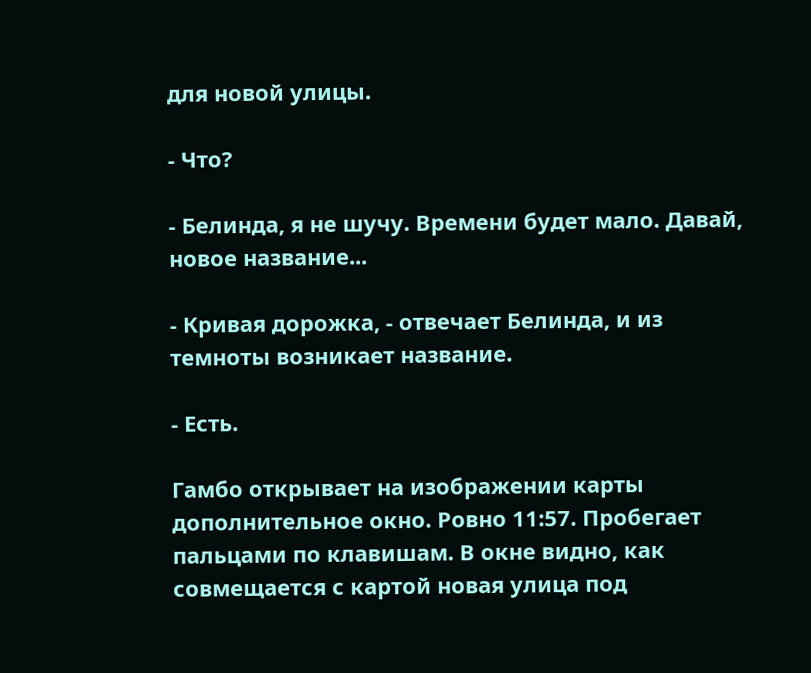для новой улицы.

- Что?

- Белинда, я не шучу. Времени будет мало. Давай, новое название...

- Кривая дорожка, - отвечает Белинда, и из темноты возникает название.

- Есть.

Гамбо открывает на изображении карты дополнительное окно. Ровно 11:57. Пробегает
пальцами по клавишам. В окне видно, как совмещается с картой новая улица под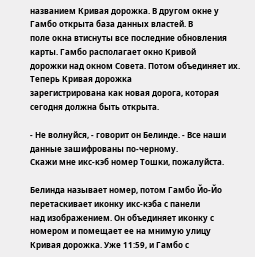названием Кривая дорожка. В другом окне у Гамбо открыта база данных властей. В
поле окна втиснуты все последние обновления карты. Гамбо располагает окно Кривой
дорожки над окном Совета. Потом объединяет их. Теперь Кривая дорожка
зарегистрирована как новая дорога, которая сегодня должна быть открыта.

- Не волнуйся, - говорит он Белинде. - Все наши данные зашифрованы по-черному.
Скажи мне икс-кэб номер Тошки, пожалуйста.

Белинда называет номер, потом Гамбо Йо-Йо перетаскивает иконку икс-кэба с панели
над изображением. Он объединяет иконку с номером и помещает ее на мнимую улицу
Кривая дорожка. Уже 11:59, и Гамбо с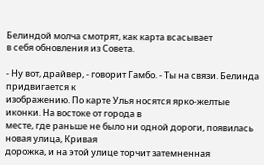Белиндой молча смотрят, как карта всасывает
в себя обновления из Совета.

- Ну вот, драйвер, - говорит Гамбо. - Ты на связи. Белинда придвигается к
изображению. По карте Улья носятся ярко-желтые иконки. На востоке от города в
месте, где раньше не было ни одной дороги, появилась новая улица, Кривая
дорожка, и на этой улице торчит затемненная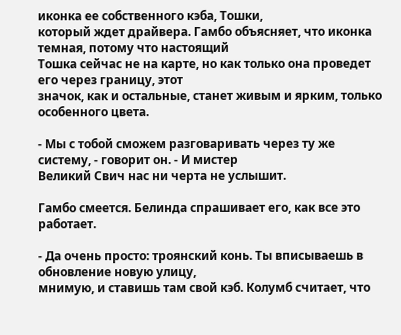иконка ее собственного кэба, Тошки,
который ждет драйвера. Гамбо объясняет, что иконка темная, потому что настоящий
Тошка сейчас не на карте, но как только она проведет его через границу, этот
значок, как и остальные, станет живым и ярким, только особенного цвета.

- Мы с тобой сможем разговаривать через ту же систему, - говорит он. - И мистер
Великий Свич нас ни черта не услышит.

Гамбо смеется. Белинда спрашивает его, как все это работает.

- Да очень просто: троянский конь. Ты вписываешь в обновление новую улицу,
мнимую, и ставишь там свой кэб. Колумб считает, что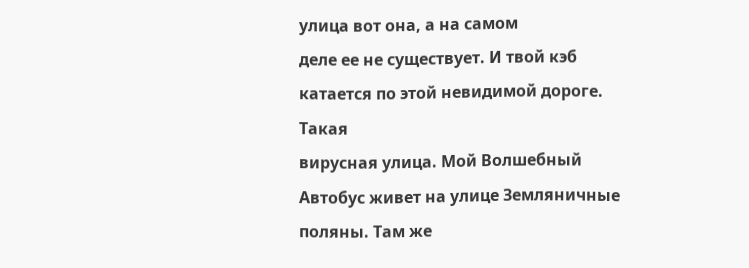улица вот она, а на самом
деле ее не существует. И твой кэб катается по этой невидимой дороге. Такая
вирусная улица. Мой Волшебный Автобус живет на улице Земляничные поляны. Там же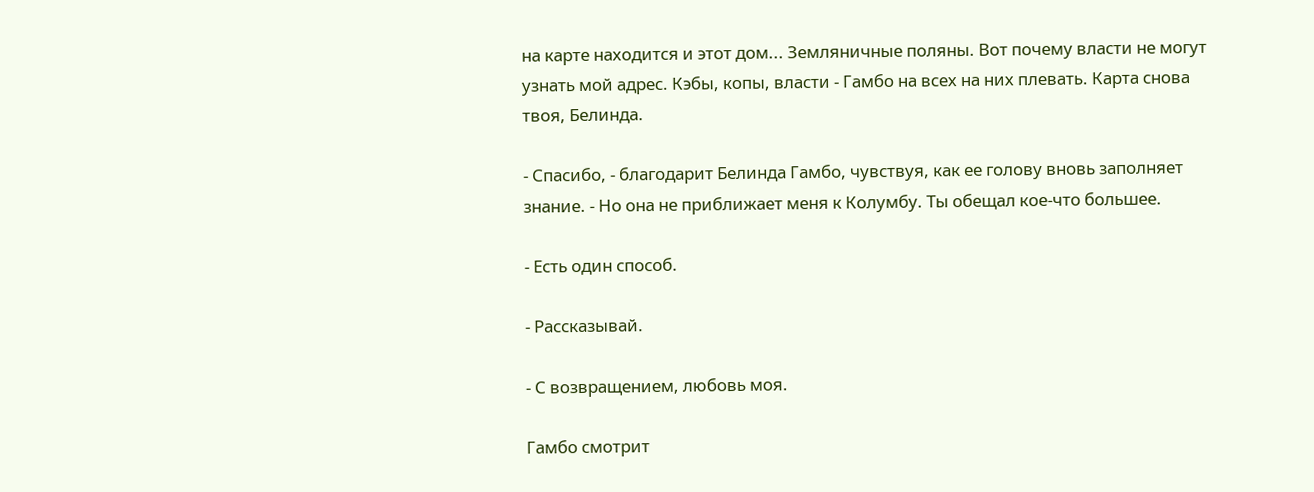на карте находится и этот дом... Земляничные поляны. Вот почему власти не могут
узнать мой адрес. Кэбы, копы, власти - Гамбо на всех на них плевать. Карта снова
твоя, Белинда.

- Спасибо, - благодарит Белинда Гамбо, чувствуя, как ее голову вновь заполняет
знание. - Но она не приближает меня к Колумбу. Ты обещал кое-что большее.

- Есть один способ.

- Рассказывай.

- С возвращением, любовь моя.

Гамбо смотрит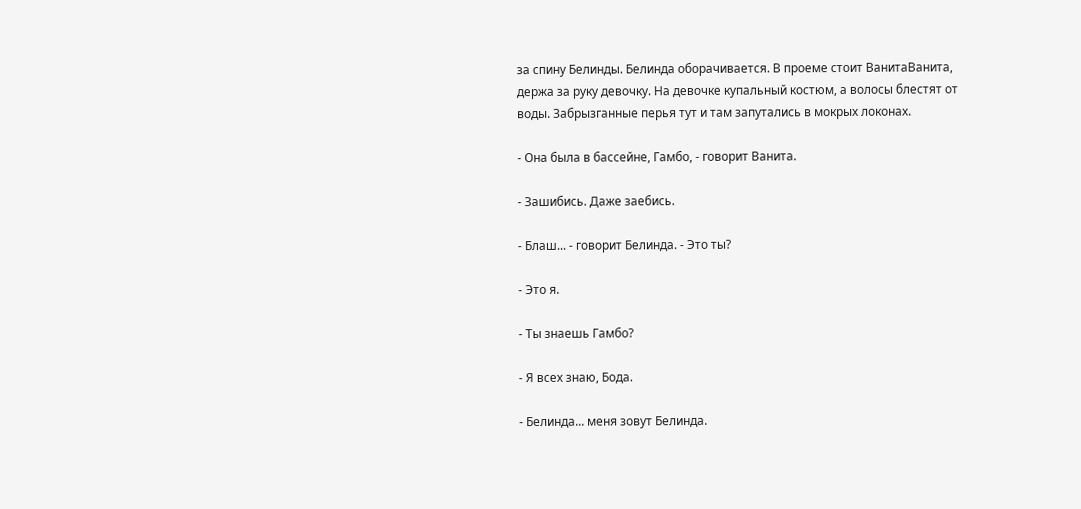за спину Белинды. Белинда оборачивается. В проеме стоит ВанитаВанита,
держа за руку девочку. На девочке купальный костюм, а волосы блестят от
воды. Забрызганные перья тут и там запутались в мокрых локонах.

- Она была в бассейне, Гамбо, - говорит Ванита.

- Зашибись. Даже заебись.

- Блаш... - говорит Белинда. - Это ты?

- Это я.

- Ты знаешь Гамбо?

- Я всех знаю, Бода.

- Белинда... меня зовут Белинда.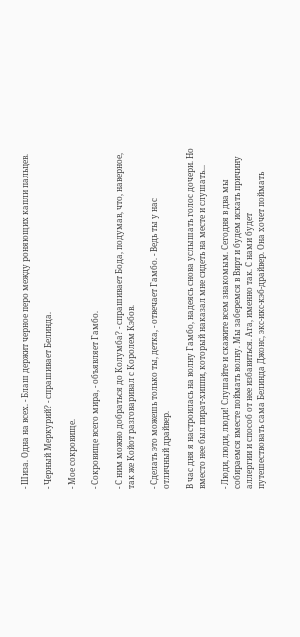- Шиза. Одна на всех. - Блаш держит черное перо между роняющих капли пальцев.

- Черный Меркурий? - спрашивает Белинда.

- Мое сокровище.

- Сокровище всего мира, - объявляет Гамбо.

- С ним можно добраться до Колумба? - спрашивает Бода, подумав, что, наверное,
так же Койот разговаривал с Королем Кэбов.

- Сделать это можешь только ты, детка, - отвечает Гамбо. - Ведь ты у нас
отличный драйвер.

В час дня я настроилась на волну Гамбо, надеясь снова услышать голос дочери. Но
вместо нее был пират-хиппи, который наказал мне сидеть на месте и слушать...

- Люди, люди, люди! Слушайте и скажите всем знакомым. Сегодня в два мы
собираемся вместе поймать волну. Мы заберемся в Вирт и будем искать причину
аллергии и способ от нее избавиться. Ага, именно так. С нами будет
путешествовать сама Белинда Джонс, экс-икс-кэб-драйвер. Она хочет поймать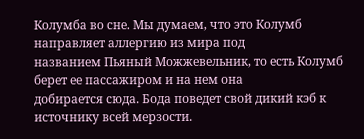Колумба во сне. Мы думаем, что это Колумб направляет аллергию из мира под
названием Пьяный Можжевельник, то есть Колумб берет ее пассажиром и на нем она
добирается сюда. Бода поведет свой дикий кэб к источнику всей мерзости.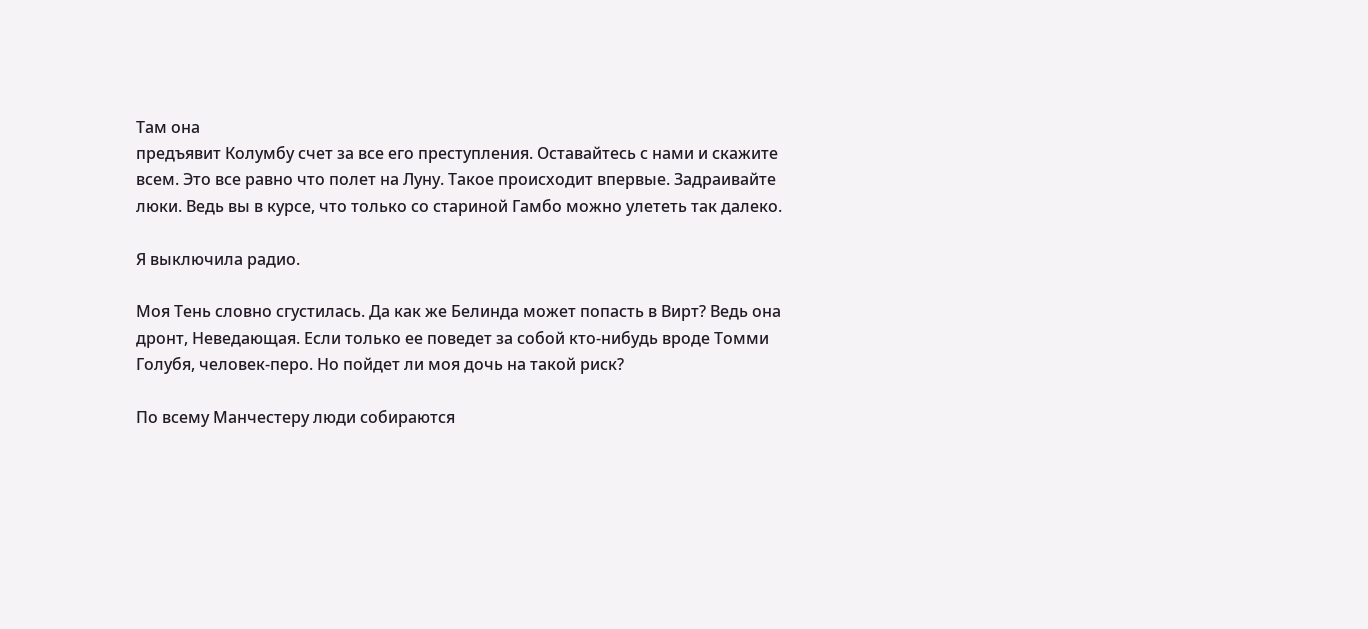Там она
предъявит Колумбу счет за все его преступления. Оставайтесь с нами и скажите
всем. Это все равно что полет на Луну. Такое происходит впервые. Задраивайте
люки. Ведь вы в курсе, что только со стариной Гамбо можно улететь так далеко.

Я выключила радио.

Моя Тень словно сгустилась. Да как же Белинда может попасть в Вирт? Ведь она
дронт, Неведающая. Если только ее поведет за собой кто-нибудь вроде Томми
Голубя, человек-перо. Но пойдет ли моя дочь на такой риск?

По всему Манчестеру люди собираются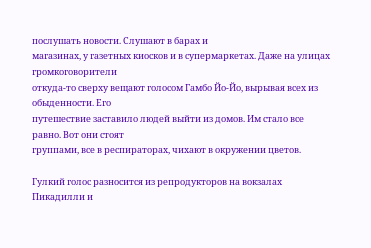послушать новости. Слушают в барах и
магазинах, у газетных киосков и в супермаркетах. Даже на улицах громкоговорители
откуда-то сверху вещают голосом Гамбо Йо-Йо, вырывая всех из обыденности. Его
путешествие заставило людей выйти из домов. Им стало все равно. Вот они стоят
группами, все в респираторах, чихают в окружении цветов.

Гулкий голос разносится из репродукторов на вокзалах Пикадилли и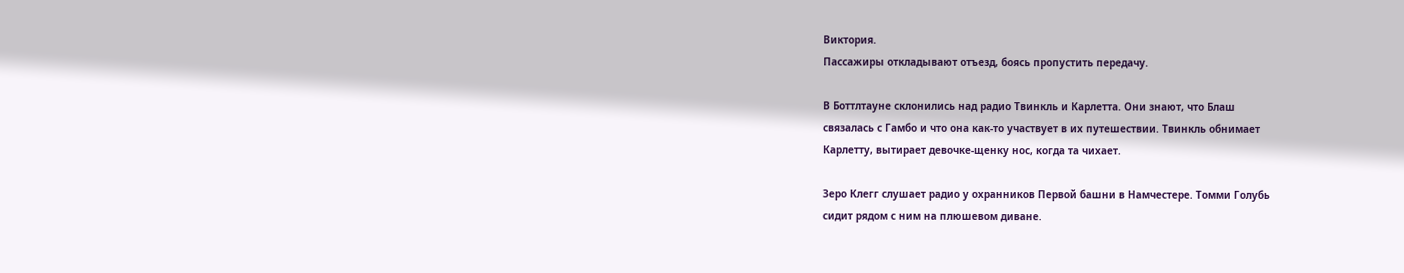Виктория.
Пассажиры откладывают отъезд, боясь пропустить передачу.

В Боттлтауне склонились над радио Твинкль и Карлетта. Они знают, что Блаш
связалась с Гамбо и что она как-то участвует в их путешествии. Твинкль обнимает
Карлетту, вытирает девочке-щенку нос, когда та чихает.

Зеро Клегг слушает радио у охранников Первой башни в Намчестере. Томми Голубь
сидит рядом с ним на плюшевом диване.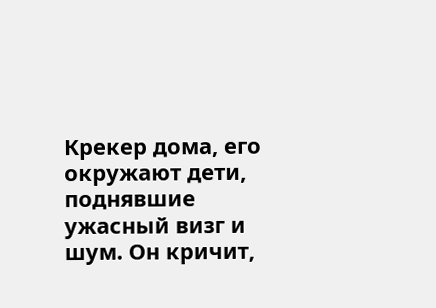Крекер дома, его окружают дети, поднявшие ужасный визг и шум. Он кричит,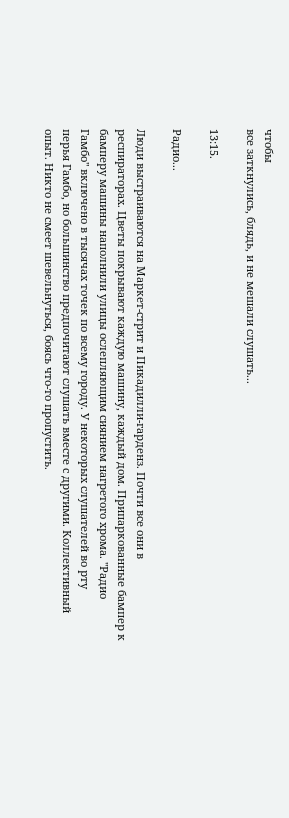чтобы
все заткнулись, блядь, и не мешали слушать...

13:15.

Радио...

Люди выстраиваются на Маркет-стрит и Пикадилли-гарденз. Почти все они в
респираторах. Цветы покрывают каждую машину, каждый дом. Припаркованные бампер к
бамперу машины наполнили улицы ослепляющим сиянием нагретого хрома. "Радио
Гамбо" включено в тысячах точек по всему городу. У некоторых слушателей во рту
перья Гамбо, но большинство предпочитают слушать вместе с другими. Коллективный
опыт. Никто не смеет шевельнуться, боясь что-то пропустить.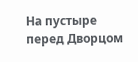На пустыре перед Дворцом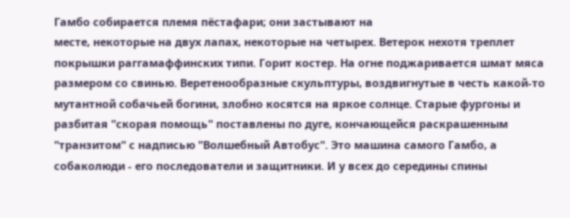Гамбо собирается племя пёстафари; они застывают на
месте, некоторые на двух лапах, некоторые на четырех. Ветерок нехотя треплет
покрышки раггамаффинских типи. Горит костер. На огне поджаривается шмат мяса
размером со свинью. Веретенообразные скульптуры, воздвигнутые в честь какой-то
мутантной собачьей богини, злобно косятся на яркое солнце. Старые фургоны и
разбитая "скорая помощь" поставлены по дуге, кончающейся раскрашенным
"транзитом" с надписью "Волшебный Автобус". Это машина самого Гамбо, а
собаколюди - его последователи и защитники. И у всех до середины спины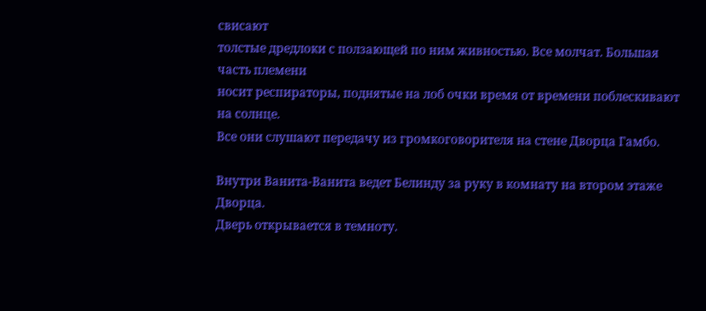свисают
толстые дредлоки с ползающей по ним живностью. Все молчат. Большая часть племени
носит респираторы, поднятые на лоб очки время от времени поблескивают на солнце.
Все они слушают передачу из громкоговорителя на стене Дворца Гамбо.

Внутри Ванита-Ванита ведет Белинду за руку в комнату на втором этаже Дворца.
Дверь открывается в темноту.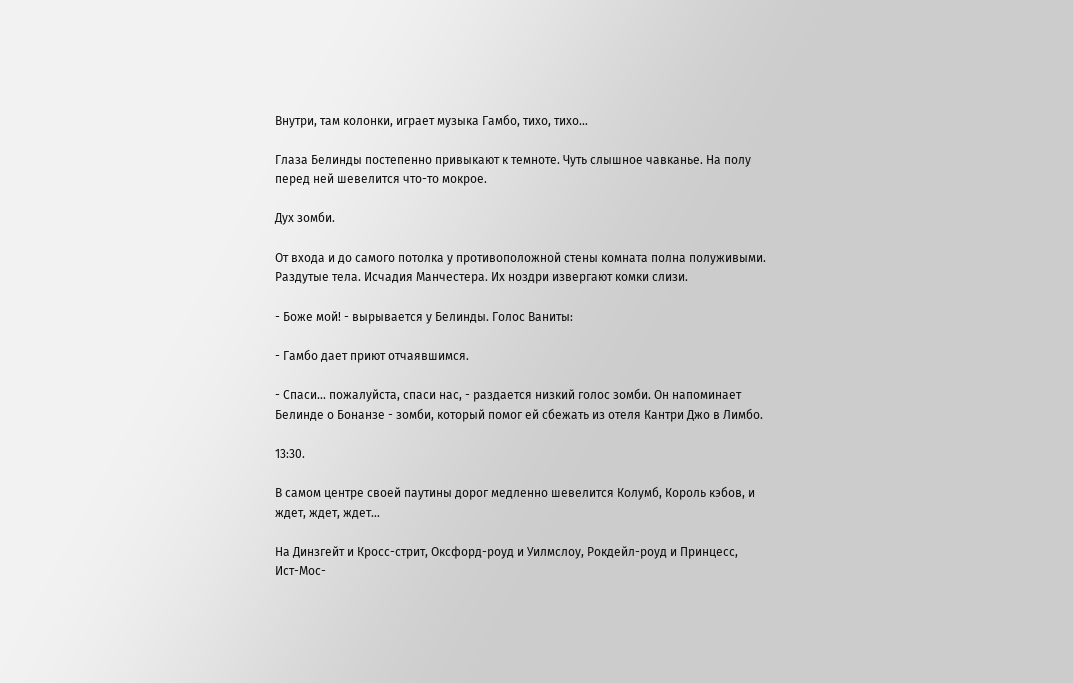Внутри, там колонки, играет музыка Гамбо, тихо, тихо...

Глаза Белинды постепенно привыкают к темноте. Чуть слышное чавканье. На полу
перед ней шевелится что-то мокрое.

Дух зомби.

От входа и до самого потолка у противоположной стены комната полна полуживыми.
Раздутые тела. Исчадия Манчестера. Их ноздри извергают комки слизи.

- Боже мой! - вырывается у Белинды. Голос Ваниты:

- Гамбо дает приют отчаявшимся.

- Спаси... пожалуйста, спаси нас, - раздается низкий голос зомби. Он напоминает
Белинде о Бонанзе - зомби, который помог ей сбежать из отеля Кантри Джо в Лимбо.

13:30.

В самом центре своей паутины дорог медленно шевелится Колумб, Король кэбов, и
ждет, ждет, ждет...

На Динзгейт и Кросс-стрит, Оксфорд-роуд и Уилмслоу, Рокдейл-роуд и Принцесс,
Ист-Мос-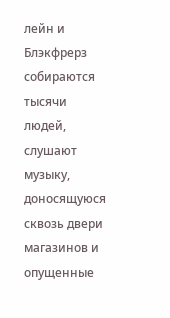лейн и Блэкфрерз собираются тысячи людей, слушают музыку, доносящуюся
сквозь двери магазинов и опущенные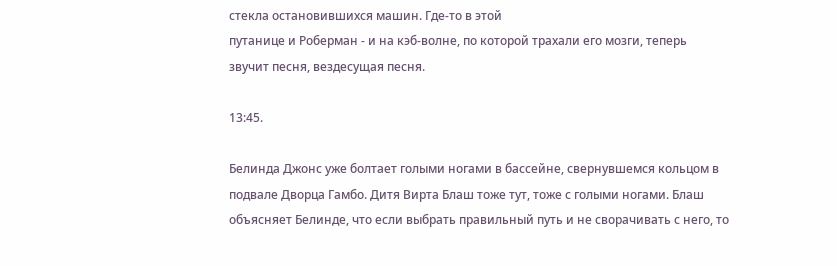стекла остановившихся машин. Где-то в этой
путанице и Роберман - и на кэб-волне, по которой трахали его мозги, теперь
звучит песня, вездесущая песня.

13:45.

Белинда Джонс уже болтает голыми ногами в бассейне, свернувшемся кольцом в
подвале Дворца Гамбо. Дитя Вирта Блаш тоже тут, тоже с голыми ногами. Блаш
объясняет Белинде, что если выбрать правильный путь и не сворачивать с него, то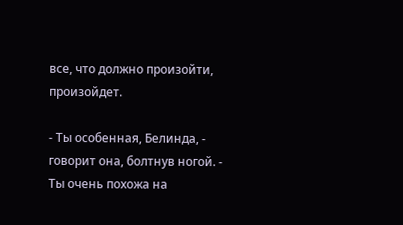все, что должно произойти, произойдет.

- Ты особенная, Белинда, - говорит она, болтнув ногой. - Ты очень похожа на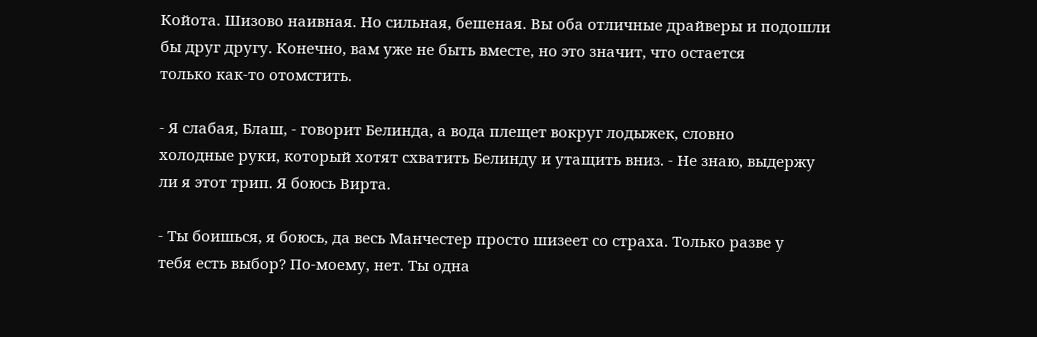Койота. Шизово наивная. Но сильная, бешеная. Вы оба отличные драйверы и подошли
бы друг другу. Конечно, вам уже не быть вместе, но это значит, что остается
только как-то отомстить.

- Я слабая, Блаш, - говорит Белинда, а вода плещет вокруг лодыжек, словно
холодные руки, который хотят схватить Белинду и утащить вниз. - Не знаю, выдержу
ли я этот трип. Я боюсь Вирта.

- Ты боишься, я боюсь, да весь Манчестер просто шизеет со страха. Только разве у
тебя есть выбор? По-моему, нет. Ты одна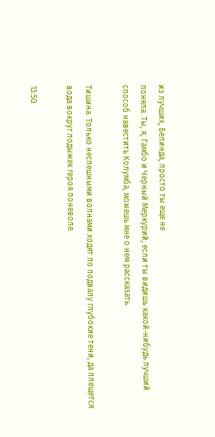из лучших, Белинда, просто ты еще не
поняла. Ты, я, Гамбо и Черный Меркурий; если ты видишь какой-нибудь лучший
способ навестить Колумба, можешь мне о нем рассказать.

Тишина. Только неспешными волнами ходят по подвалу глубокие тени, да плещется
вода вокруг лодыжек героя поневоле.

13:50.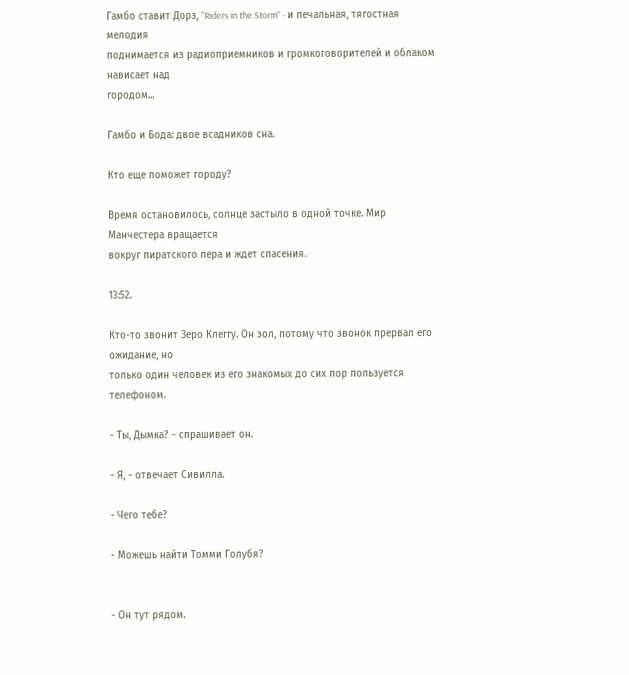Гамбо ставит Дорз, "Riders in the Storm" - и печальная, тягостная мелодия
поднимается из радиоприемников и громкоговорителей и облаком нависает над
городом...

Гамбо и Бода: двое всадников сна.

Кто еще поможет городу?

Время остановилось, солнце застыло в одной точке. Мир Манчестера вращается
вокруг пиратского пера и ждет спасения.

13:52.

Кто-то звонит Зеро Клеггу. Он зол, потому что звонок прервал его ожидание, но
только один человек из его знакомых до сих пор пользуется телефоном.

- Ты, Дымка? - спрашивает он.

- Я, - отвечает Сивилла.

- Чего тебе?

- Можешь найти Томми Голубя?


- Он тут рядом.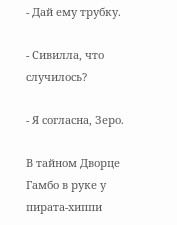- Дай ему трубку.

- Сивилла, что случилось?

- Я согласна, Зеро.

В тайном Дворце Гамбо в руке у пирата-хиппи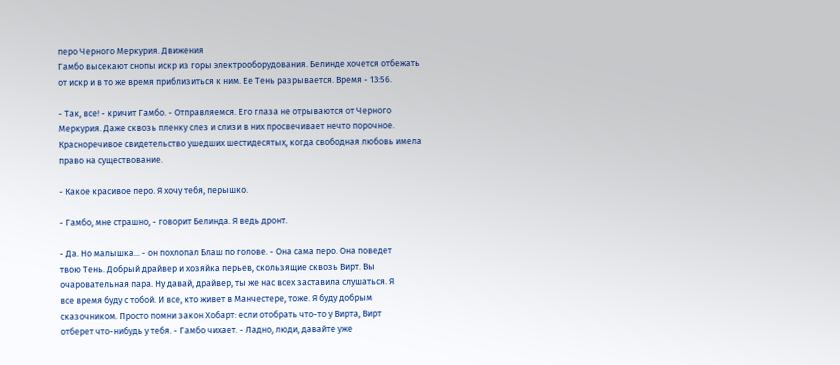перо Черного Меркурия. Движения
Гамбо высекают снопы искр из горы электрооборудования. Белинде хочется отбежать
от искр и в то же время приблизиться к ним. Ее Тень разрывается. Время - 13:56.

- Так, все! - кричит Гамбо. - Отправляемся. Его глаза не отрываются от Черного
Меркурия. Даже сквозь пленку слез и слизи в них просвечивает нечто порочное.
Красноречивое свидетельство ушедших шестидесятых, когда свободная любовь имела
право на существование.

- Какое красивое перо. Я хочу тебя, перышко.

- Гамбо, мне страшно, - говорит Белинда. Я ведь дронт.

- Да. Но малышка... - он похлопал Блаш по голове. - Она сама перо. Она поведет
твою Тень. Добрый драйвер и хозяйка перьев, скользящие сквозь Вирт. Вы
очаровательная пара. Ну давай, драйвер, ты же нас всех заставила слушаться. Я
все время буду с тобой. И все, кто живет в Манчестере, тоже. Я буду добрым
сказочником. Просто помни закон Хобарт: если отобрать что-то у Вирта, Вирт
отберет что-нибудь у тебя. - Гамбо чихает. - Ладно, люди, давайте уже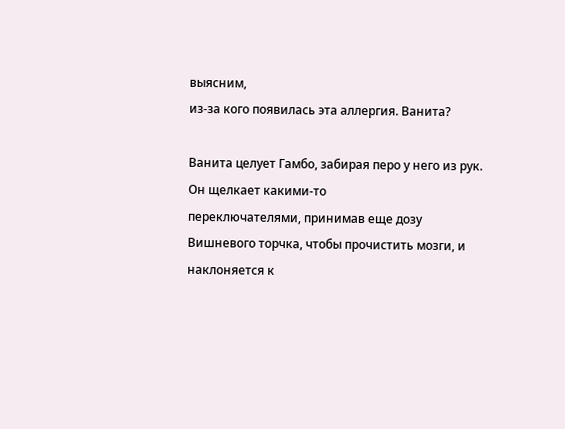выясним,
из-за кого появилась эта аллергия. Ванита?

Ванита целует Гамбо, забирая перо у него из рук. Он щелкает какими-то
переключателями, принимав еще дозу Вишневого торчка, чтобы прочистить мозги, и
наклоняется к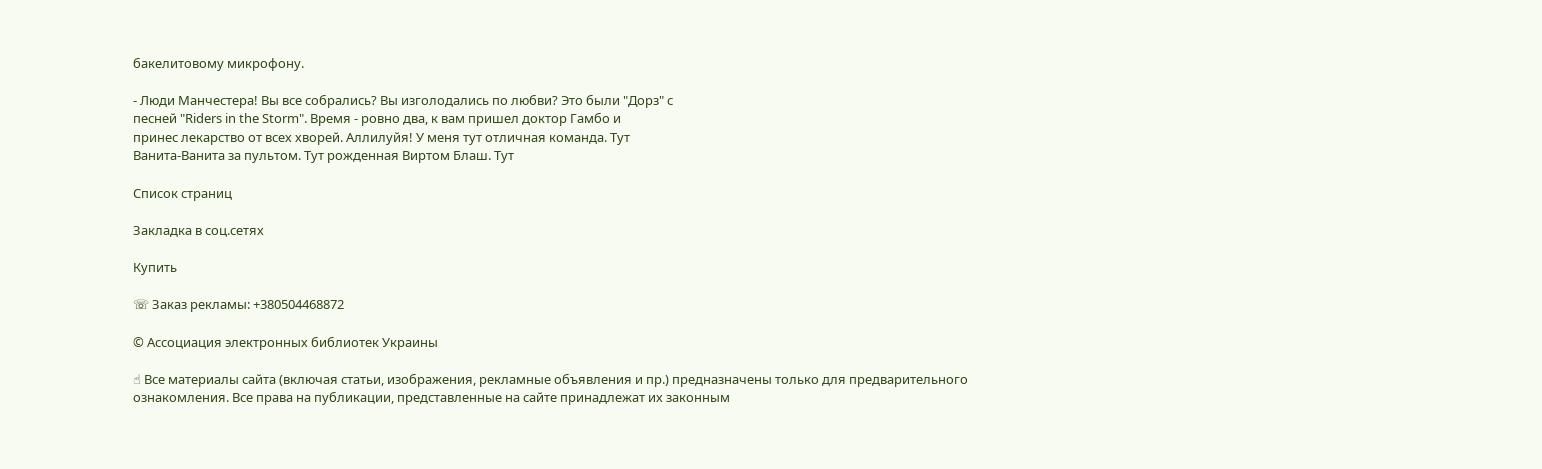бакелитовому микрофону.

- Люди Манчестера! Вы все собрались? Вы изголодались по любви? Это были "Дорз" с
песней "Riders in the Storm". Время - ровно два, к вам пришел доктор Гамбо и
принес лекарство от всех хворей. Аллилуйя! У меня тут отличная команда. Тут
Ванита-Ванита за пультом. Тут рожденная Виртом Блаш. Тут

Список страниц

Закладка в соц.сетях

Купить

☏ Заказ рекламы: +380504468872

© Ассоциация электронных библиотек Украины

☝ Все материалы сайта (включая статьи, изображения, рекламные объявления и пр.) предназначены только для предварительного ознакомления. Все права на публикации, представленные на сайте принадлежат их законным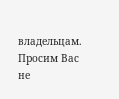владельцам. Просим Вас не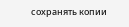сохранять копии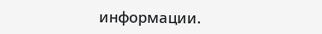информации.